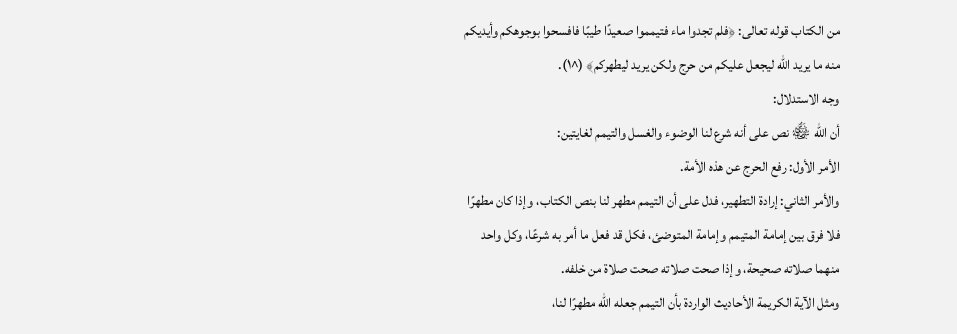من الكتاب قوله تعالى: ﴿فلم تجدوا ماء فتيمموا صعيدًا طيبًا فافسحوا بوجوهكم وأيديكم منه ما يريد الله ليجعل عليكم من حرج ولكن يريد ليطهركم﴾ (^١).
وجه الاستدلال:
أن الله ﷾ نص على أنه شرع لنا الوضوء والغسل والتيمم لغايتين:
الأمر الأول: رفع الحرج عن هذه الأمة.
والأمر الثاني: إرادة التطهير، فدل على أن التيمم مطهر لنا بنص الكتاب، وإذا كان مطهرًا فلا فرق بين إمامة المتيمم وإمامة المتوضئ، فكل قد فعل ما أمر به شرعًا، وكل واحد منهما صلاته صحيحة، وإذا صحت صلاته صحت صلاة من خلفه.
ومثل الآية الكريمة الأحاديث الواردة بأن التيمم جعله الله مطهرًا لنا،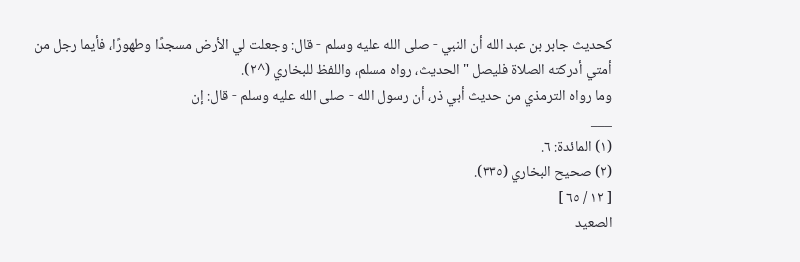كحديث جابر بن عبد الله أن النبي - صلى الله عليه وسلم - قال: وجعلت لي الأرض مسجدًا وطهورًا، فأيما رجل من أمتي أدركته الصلاة فليصل "الحديث، رواه مسلم، واللفظ للبخاري (^٢).
وما رواه الترمذي من حديث أبي ذر، أن رسول الله - صلى الله عليه وسلم - قال: إن
___
(١) المائدة: ٦.
(٢) صحيح البخاري (٣٣٥).
[ ١٢ / ٦٥ ]
الصعيد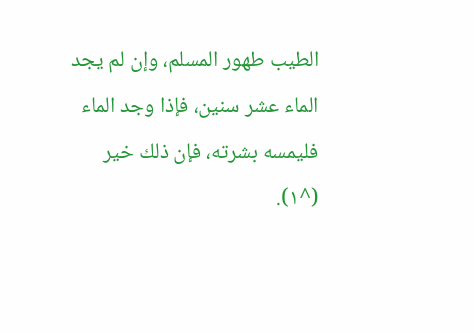الطيب طهور المسلم، وإن لم يجد الماء عشر سنين، فإذا وجد الماء فليمسه بشرته، فإن ذلك خير (^١).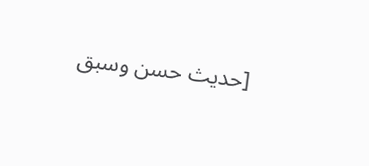[حديث حسن وسبق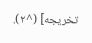تخريجه] (^٢).